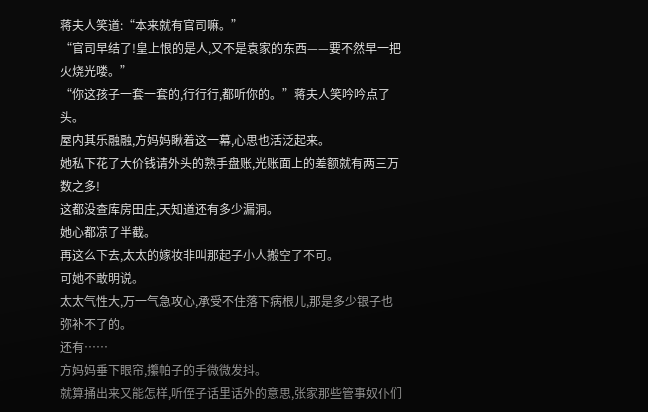蒋夫人笑道:“本来就有官司嘛。”
“官司早结了!皇上恨的是人,又不是袁家的东西——要不然早一把火烧光喽。”
“你这孩子一套一套的,行行行,都听你的。”蒋夫人笑吟吟点了头。
屋内其乐融融,方妈妈瞅着这一幕,心思也活泛起来。
她私下花了大价钱请外头的熟手盘账,光账面上的差额就有两三万数之多!
这都没查库房田庄,天知道还有多少漏洞。
她心都凉了半截。
再这么下去,太太的嫁妆非叫那起子小人搬空了不可。
可她不敢明说。
太太气性大,万一气急攻心,承受不住落下病根儿,那是多少银子也弥补不了的。
还有……
方妈妈垂下眼帘,攥帕子的手微微发抖。
就算捅出来又能怎样,听侄子话里话外的意思,张家那些管事奴仆们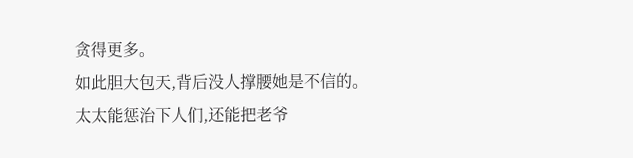贪得更多。
如此胆大包天,背后没人撑腰她是不信的。
太太能惩治下人们,还能把老爷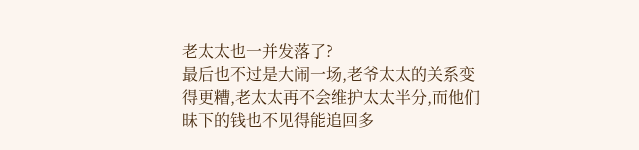老太太也一并发落了?
最后也不过是大闹一场,老爷太太的关系变得更糟,老太太再不会维护太太半分,而他们昧下的钱也不见得能追回多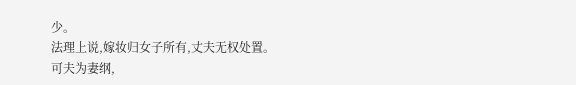少。
法理上说,嫁妆归女子所有,丈夫无权处置。
可夫为妻纲,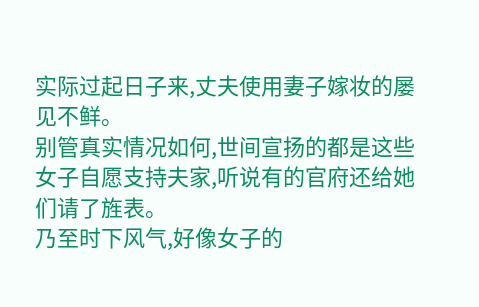实际过起日子来,丈夫使用妻子嫁妆的屡见不鲜。
别管真实情况如何,世间宣扬的都是这些女子自愿支持夫家,听说有的官府还给她们请了旌表。
乃至时下风气,好像女子的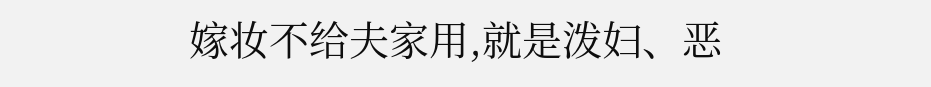嫁妆不给夫家用,就是泼妇、恶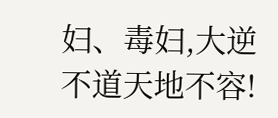妇、毒妇,大逆不道天地不容!